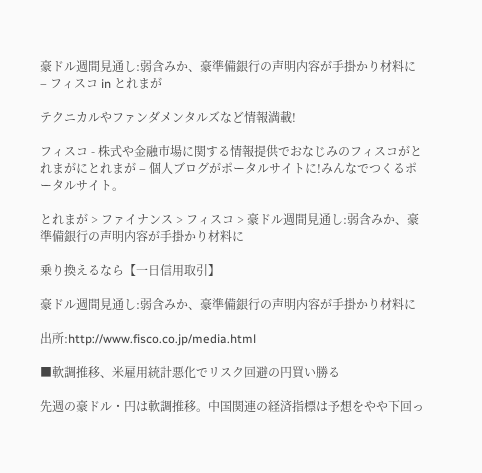豪ドル週間見通し:弱含みか、豪準備銀行の声明内容が手掛かり材料に – フィスコ in とれまが

テクニカルやファンダメンタルズなど情報満載!

フィスコ - 株式や金融市場に関する情報提供でおなじみのフィスコがとれまがにとれまが – 個人ブログがポータルサイトに!みんなでつくるポータルサイト。

とれまが > ファイナンス > フィスコ > 豪ドル週間見通し:弱含みか、豪準備銀行の声明内容が手掛かり材料に

乗り換えるなら【一日信用取引】

豪ドル週間見通し:弱含みか、豪準備銀行の声明内容が手掛かり材料に

出所:http://www.fisco.co.jp/media.html

■軟調推移、米雇用統計悪化でリスク回避の円買い勝る

先週の豪ドル・円は軟調推移。中国関連の経済指標は予想をやや下回っ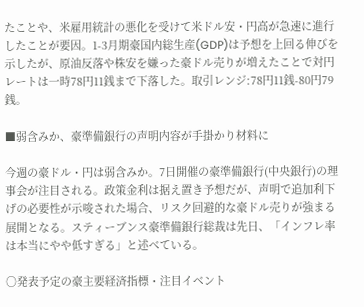たことや、米雇用統計の悪化を受けて米ドル安・円高が急速に進行したことが要因。1-3月期豪国内総生産(GDP)は予想を上回る伸びを示したが、原油反落や株安を嫌った豪ドル売りが増えたことで対円レートは一時78円11銭まで下落した。取引レンジ:78円11銭-80円79銭。

■弱含みか、豪準備銀行の声明内容が手掛かり材料に

今週の豪ドル・円は弱含みか。7日開催の豪準備銀行(中央銀行)の理事会が注目される。政策金利は据え置き予想だが、声明で追加利下げの必要性が示唆された場合、リスク回避的な豪ドル売りが強まる展開となる。スティーブンス豪準備銀行総裁は先日、「インフレ率は本当にやや低すぎる」と述べている。

○発表予定の豪主要経済指標・注目イベント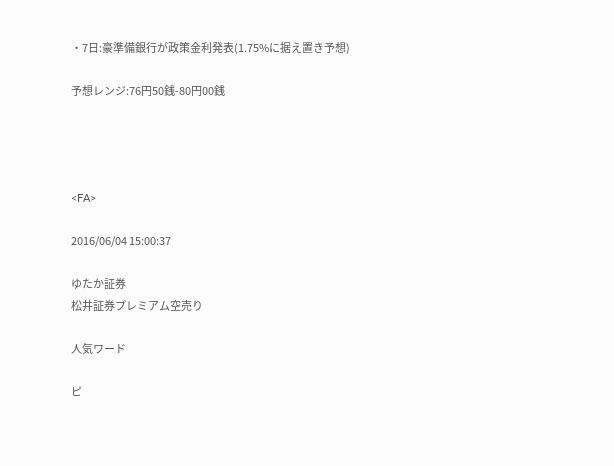・7日:豪準備銀行が政策金利発表(1.75%に据え置き予想)

予想レンジ:76円50銭-80円00銭




<FA>

2016/06/04 15:00:37

ゆたか証券
松井証券プレミアム空売り

人気ワード

ピ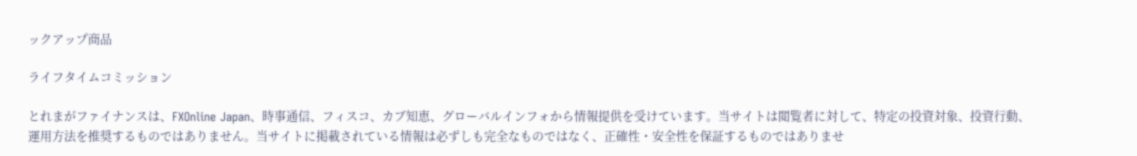ックアップ商品

ライフタイムコミッション

とれまがファイナンスは、FXOnline Japan、時事通信、フィスコ、カブ知恵、グローバルインフォから情報提供を受けています。当サイトは閲覧者に対して、特定の投資対象、投資行動、運用方法を推奨するものではありません。当サイトに掲載されている情報は必ずしも完全なものではなく、正確性・安全性を保証するものではありませ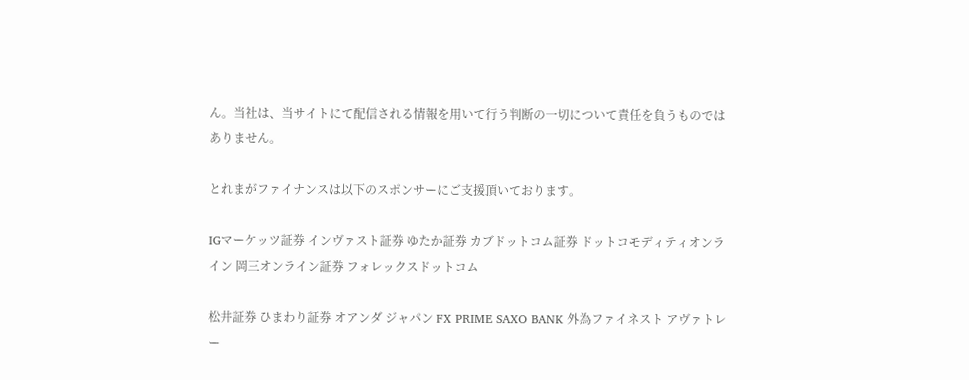ん。当社は、当サイトにて配信される情報を用いて行う判断の一切について責任を負うものではありません。

とれまがファイナンスは以下のスポンサーにご支援頂いております。

IGマーケッツ証券 インヴァスト証券 ゆたか証券 カブドットコム証券 ドットコモディティオンライン 岡三オンライン証券 フォレックスドットコム

松井証券 ひまわり証券 オアンダ ジャパン FX PRIME SAXO BANK 外為ファイネスト アヴァトレー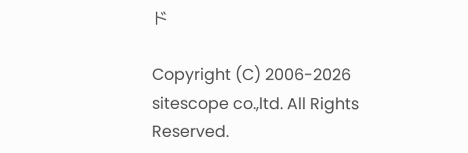ド

Copyright (C) 2006-2026 sitescope co.,ltd. All Rights Reserved.